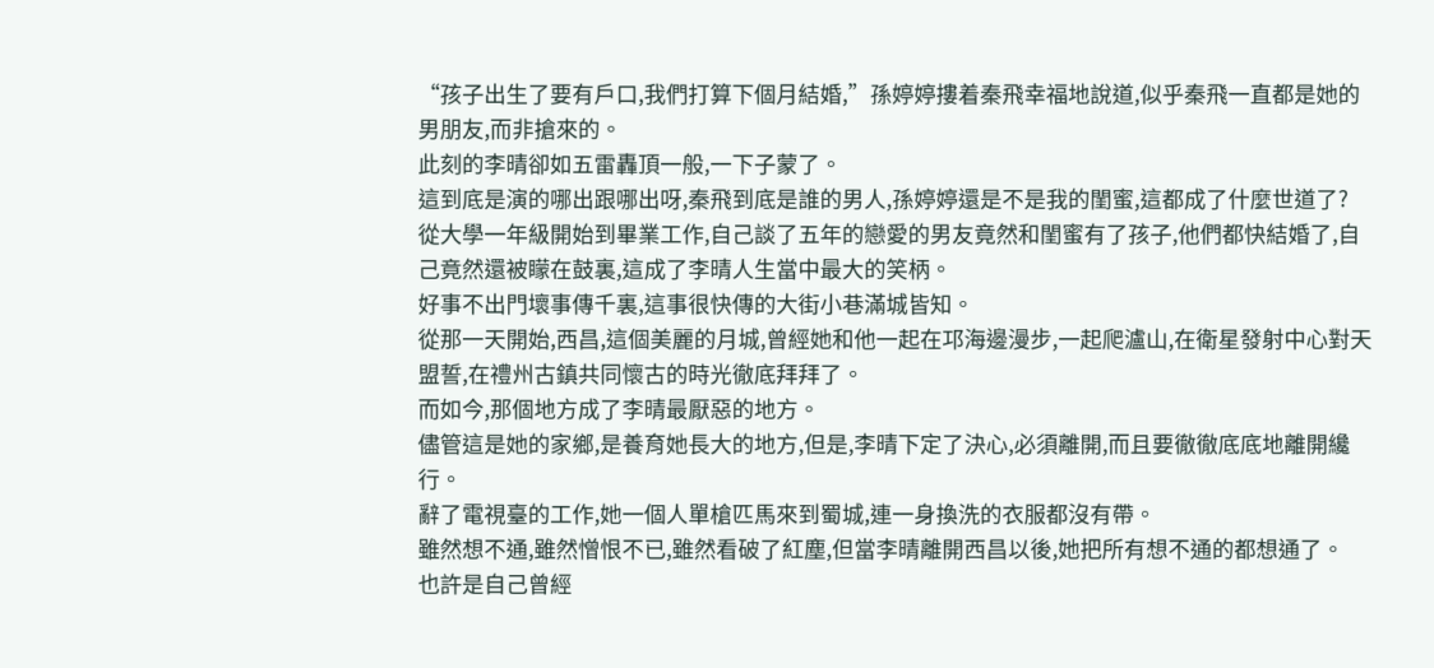“孩子出生了要有戶口,我們打算下個月結婚,”孫婷婷摟着秦飛幸福地說道,似乎秦飛一直都是她的男朋友,而非搶來的。
此刻的李晴卻如五雷轟頂一般,一下子蒙了。
這到底是演的哪出跟哪出呀,秦飛到底是誰的男人,孫婷婷還是不是我的閨蜜,這都成了什麼世道了?
從大學一年級開始到畢業工作,自己談了五年的戀愛的男友竟然和閨蜜有了孩子,他們都快結婚了,自己竟然還被矇在鼓裏,這成了李晴人生當中最大的笑柄。
好事不出門壞事傳千裏,這事很快傳的大街小巷滿城皆知。
從那一天開始,西昌,這個美麗的月城,曾經她和他一起在邛海邊漫步,一起爬瀘山,在衛星發射中心對天盟誓,在禮州古鎮共同懷古的時光徹底拜拜了。
而如今,那個地方成了李晴最厭惡的地方。
儘管這是她的家鄉,是養育她長大的地方,但是,李晴下定了決心,必須離開,而且要徹徹底底地離開纔行。
辭了電視臺的工作,她一個人單槍匹馬來到蜀城,連一身換洗的衣服都沒有帶。
雖然想不通,雖然憎恨不已,雖然看破了紅塵,但當李晴離開西昌以後,她把所有想不通的都想通了。
也許是自己曾經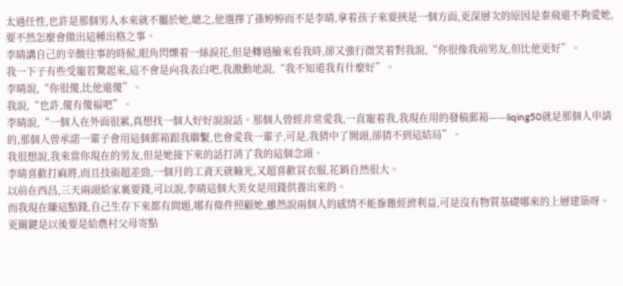太過任性,也許是那個男人本來就不屬於她,總之,他選擇了孫婷婷而不是李晴,拿着孩子來要挾是一個方面,更深層次的原因是秦飛還不夠愛她,要不然怎麼會做出這種出格之事。
李晴講自己的辛酸往事的時候,眼角閃爍着一絲淚花,但是轉過臉來看我時,卻又強行微笑着對我說,“你很像我前男友,但比他更好”。
我一下子有些受寵若驚起來,這不會是向我表白吧,我激動地說,“我不知道我有什麼好”。
李晴說,“你很傻,比他還傻”。
我說,“也許,傻有傻福吧”。
李晴說,“一個人在外面很累,真想找一個人好好說說話。那個人曾經非常愛我,一直寵着我,我現在用的發稿郵箱——liqing50就是那個人申請的,那個人曾承諾一輩子會用這個郵箱跟我聯繫,也會愛我一輩子,可是,我猜中了開頭,卻猜不到這結局”。
我很想說,我來當你現在的男友,但是她接下來的話打消了我的這個念頭。
李晴喜歡打麻將,而且技術超差勁,一個月的工資天就輸光,又超喜歡買衣服,花銷自然很大。
以前在西昌,三天兩頭給家裏要錢,可以說,李晴這個大美女是用錢供養出來的。
而我現在賺這點錢,自己生存下來都有問題,哪有條件照顧她,雖然說兩個人的感情不能摻雜經濟利益,可是沒有物質基礎哪來的上層建築呀。
更關鍵是以後要是給農村父母寄點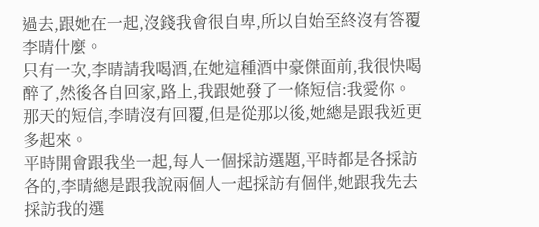過去,跟她在一起,沒錢我會很自卑,所以自始至終沒有答覆李晴什麼。
只有一次,李晴請我喝酒,在她這種酒中豪傑面前,我很快喝醉了,然後各自回家,路上,我跟她發了一條短信:我愛你。
那天的短信,李晴沒有回覆,但是從那以後,她總是跟我近更多起來。
平時開會跟我坐一起,每人一個採訪選題,平時都是各採訪各的,李晴總是跟我說兩個人一起採訪有個伴,她跟我先去採訪我的選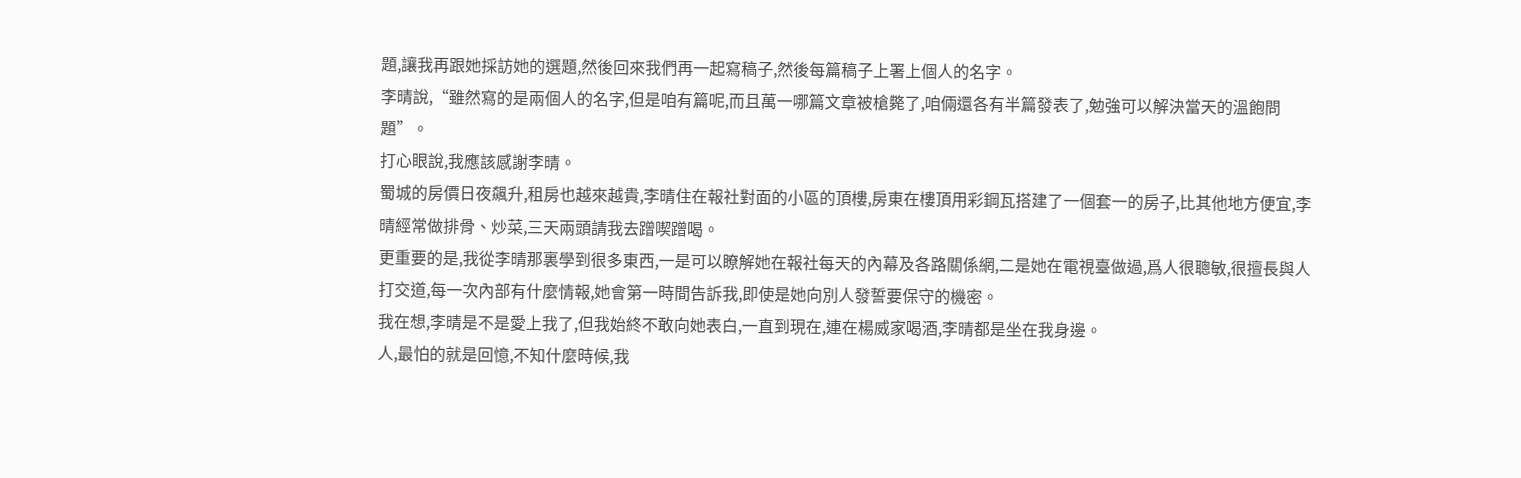題,讓我再跟她採訪她的選題,然後回來我們再一起寫稿子,然後每篇稿子上署上個人的名字。
李晴說,“雖然寫的是兩個人的名字,但是咱有篇呢,而且萬一哪篇文章被槍斃了,咱倆還各有半篇發表了,勉強可以解決當天的溫飽問題”。
打心眼說,我應該感謝李晴。
蜀城的房價日夜飆升,租房也越來越貴,李晴住在報社對面的小區的頂樓,房東在樓頂用彩鋼瓦搭建了一個套一的房子,比其他地方便宜,李晴經常做排骨、炒菜,三天兩頭請我去蹭喫蹭喝。
更重要的是,我從李晴那裏學到很多東西,一是可以瞭解她在報社每天的內幕及各路關係網,二是她在電視臺做過,爲人很聰敏,很擅長與人打交道,每一次內部有什麼情報,她會第一時間告訴我,即使是她向別人發誓要保守的機密。
我在想,李晴是不是愛上我了,但我始終不敢向她表白,一直到現在,連在楊威家喝酒,李晴都是坐在我身邊。
人,最怕的就是回憶,不知什麼時候,我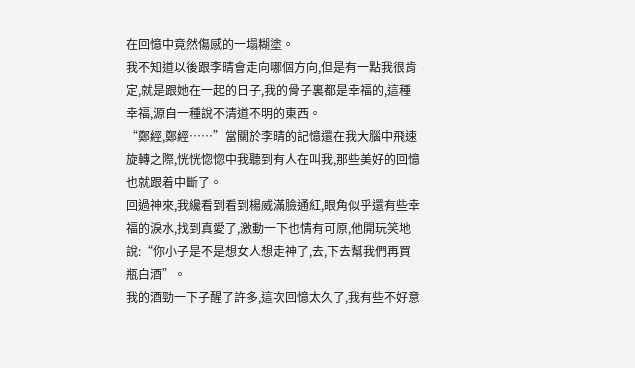在回憶中竟然傷感的一塌糊塗。
我不知道以後跟李晴會走向哪個方向,但是有一點我很肯定,就是跟她在一起的日子,我的骨子裏都是幸福的,這種幸福,源自一種說不清道不明的東西。
“鄭經,鄭經……”當關於李晴的記憶還在我大腦中飛速旋轉之際,恍恍惚惚中我聽到有人在叫我,那些美好的回憶也就跟着中斷了。
回過神來,我纔看到看到楊威滿臉通紅,眼角似乎還有些幸福的淚水,找到真愛了,激動一下也情有可原,他開玩笑地說:“你小子是不是想女人想走神了,去,下去幫我們再買瓶白酒”。
我的酒勁一下子醒了許多,這次回憶太久了,我有些不好意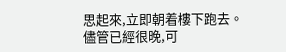思起來,立即朝着樓下跑去。
儘管已經很晚,可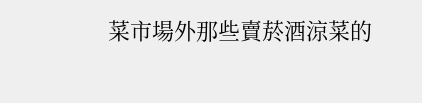菜市場外那些賣菸酒涼菜的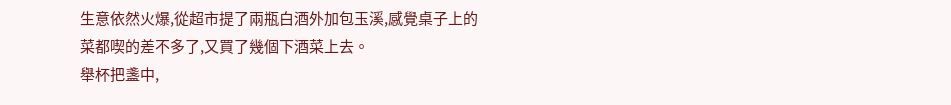生意依然火爆,從超市提了兩瓶白酒外加包玉溪,感覺桌子上的菜都喫的差不多了,又買了幾個下酒菜上去。
舉杯把盞中,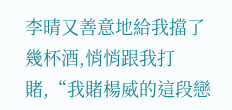李晴又善意地給我擋了幾杯酒,悄悄跟我打賭,“我賭楊威的這段戀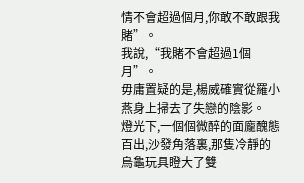情不會超過個月,你敢不敢跟我賭”。
我說,“我賭不會超過1個月”。
毋庸置疑的是,楊威確實從羅小燕身上掃去了失戀的陰影。
燈光下,一個個微醉的面龐醜態百出,沙發角落裏,那隻冷靜的烏龜玩具瞪大了雙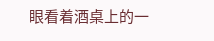眼看着酒桌上的一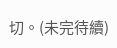切。(未完待續)